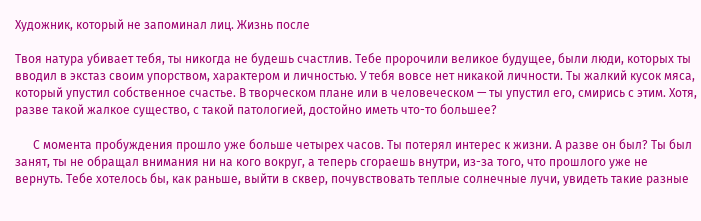Художник, который не запоминал лиц. Жизнь после

Твоя натура убивает тебя, ты никогда не будешь счастлив. Тебе пророчили великое будущее, были люди, которых ты вводил в экстаз своим упорством, характером и личностью. У тебя вовсе нет никакой личности. Ты жалкий кусок мяса, который упустил собственное счастье. В творческом плане или в человеческом — ты упустил его, смирись с этим. Хотя, разве такой жалкое существо, с такой патологией, достойно иметь что-то большее?

      С момента пробуждения прошло уже больше четырех часов. Ты потерял интерес к жизни. А разве он был? Ты был занят, ты не обращал внимания ни на кого вокруг, а теперь сгораешь внутри, из-за того, что прошлого уже не вернуть. Тебе хотелось бы, как раньше, выйти в сквер, почувствовать теплые солнечные лучи, увидеть такие разные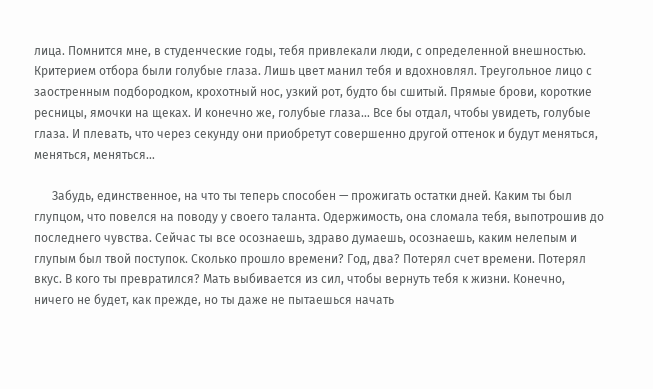лица. Помнится мне, в студенческие годы, тебя привлекали люди, с определенной внешностью. Критерием отбора были голубые глаза. Лишь цвет манил тебя и вдохновлял. Треугольное лицо с заостренным подбородком, крохотный нос, узкий рот, будто бы сшитый. Прямые брови, короткие ресницы, ямочки на щеках. И конечно же, голубые глаза… Все бы отдал, чтобы увидеть, голубые глаза. И плевать, что через секунду они приобретут совершенно другой оттенок и будут меняться, меняться, меняться…

      Забудь, единственное, на что ты теперь способен — прожигать остатки дней. Каким ты был глупцом, что повелся на поводу у своего таланта. Одержимость, она сломала тебя, выпотрошив до последнего чувства. Сейчас ты все осознаешь, здраво думаешь, осознаешь, каким нелепым и глупым был твой поступок. Сколько прошло времени? Год, два? Потерял счет времени. Потерял вкус. В кого ты превратился? Мать выбивается из сил, чтобы вернуть тебя к жизни. Конечно, ничего не будет, как прежде, но ты даже не пытаешься начать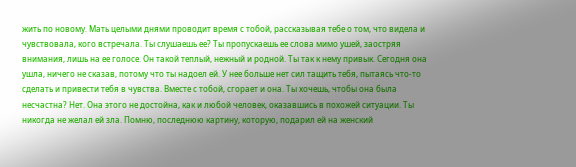жить по новому. Мать целыми днями проводит время с тобой, рассказывая тебе о том, что видела и чувствовала, кого встречала. Ты слушаешь ее? Ты пропускаешь ее слова мимо ушей, заостряя внимания, лишь на ее голосе. Он такой теплый, нежный и родной. Ты так к нему привык. Сегодня она ушла, ничего не сказав, потому что ты надоел ей. У нее больше нет сил тащить тебя, пытаясь что-то сделать и привести тебя в чувства. Вместе с тобой, сгорает и она. Ты хочешь, чтобы она была несчастна? Нет. Она этого не достойна, как и любой человек, оказавшись в похожей ситуации. Ты никогда не желал ей зла. Помню, последнюю картину, которую, подарил ей на женский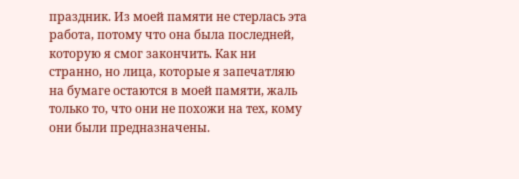праздник. Из моей памяти не стерлась эта работа, потому что она была последней, которую я смог закончить. Как ни странно, но лица, которые я запечатляю на бумаге остаются в моей памяти, жаль только то, что они не похожи на тех, кому они были предназначены.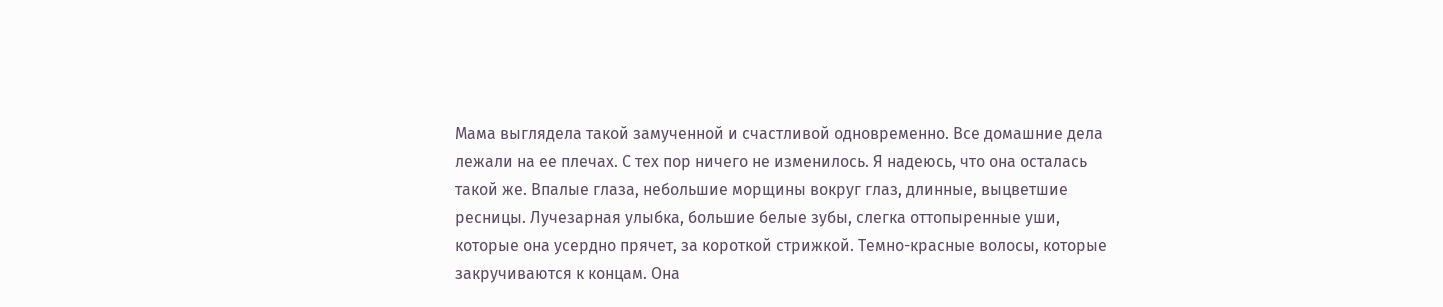Мама выглядела такой замученной и счастливой одновременно. Все домашние дела лежали на ее плечах. С тех пор ничего не изменилось. Я надеюсь, что она осталась такой же. Впалые глаза, небольшие морщины вокруг глаз, длинные, выцветшие ресницы. Лучезарная улыбка, большие белые зубы, слегка оттопыренные уши, которые она усердно прячет, за короткой стрижкой. Темно-красные волосы, которые закручиваются к концам. Она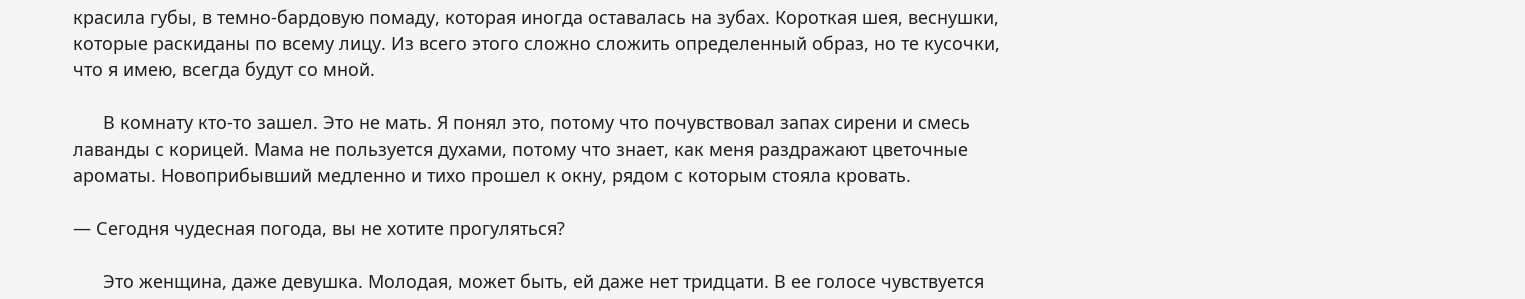красила губы, в темно-бардовую помаду, которая иногда оставалась на зубах. Короткая шея, веснушки, которые раскиданы по всему лицу. Из всего этого сложно сложить определенный образ, но те кусочки, что я имею, всегда будут со мной.

      В комнату кто-то зашел. Это не мать. Я понял это, потому что почувствовал запах сирени и смесь лаванды с корицей. Мама не пользуется духами, потому что знает, как меня раздражают цветочные ароматы. Новоприбывший медленно и тихо прошел к окну, рядом с которым стояла кровать.

— Сегодня чудесная погода, вы не хотите прогуляться?

      Это женщина, даже девушка. Молодая, может быть, ей даже нет тридцати. В ее голосе чувствуется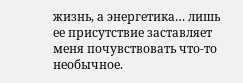жизнь, а энергетика… лишь ее присутствие заставляет меня почувствовать что-то необычное.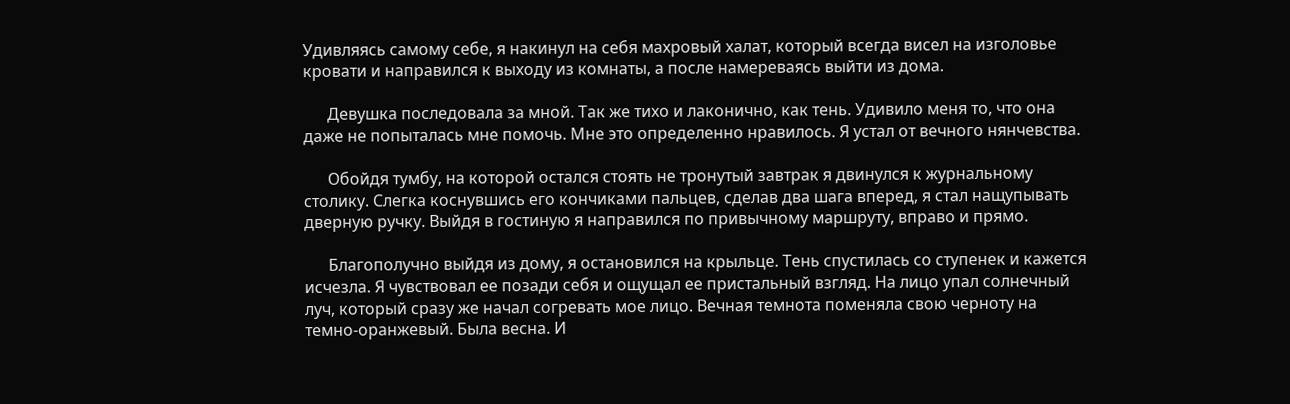Удивляясь самому себе, я накинул на себя махровый халат, который всегда висел на изголовье кровати и направился к выходу из комнаты, а после намереваясь выйти из дома.

      Девушка последовала за мной. Так же тихо и лаконично, как тень. Удивило меня то, что она даже не попыталась мне помочь. Мне это определенно нравилось. Я устал от вечного нянчевства.

      Обойдя тумбу, на которой остался стоять не тронутый завтрак я двинулся к журнальному столику. Слегка коснувшись его кончиками пальцев, сделав два шага вперед, я стал нащупывать дверную ручку. Выйдя в гостиную я направился по привычному маршруту, вправо и прямо.

      Благополучно выйдя из дому, я остановился на крыльце. Тень спустилась со ступенек и кажется исчезла. Я чувствовал ее позади себя и ощущал ее пристальный взгляд. На лицо упал солнечный луч, который сразу же начал согревать мое лицо. Вечная темнота поменяла свою черноту на темно-оранжевый. Была весна. И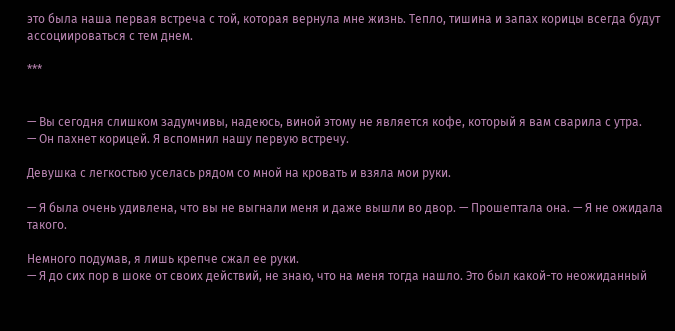это была наша первая встреча с той, которая вернула мне жизнь. Тепло, тишина и запах корицы всегда будут ассоциироваться с тем днем.

***


— Вы сегодня слишком задумчивы, надеюсь, виной этому не является кофе, который я вам сварила с утра.
— Он пахнет корицей. Я вспомнил нашу первую встречу.

Девушка с легкостью уселась рядом со мной на кровать и взяла мои руки.

— Я была очень удивлена, что вы не выгнали меня и даже вышли во двор. — Прошептала она. — Я не ожидала такого.

Немного подумав, я лишь крепче сжал ее руки.
— Я до сих пор в шоке от своих действий, не знаю, что на меня тогда нашло. Это был какой-то неожиданный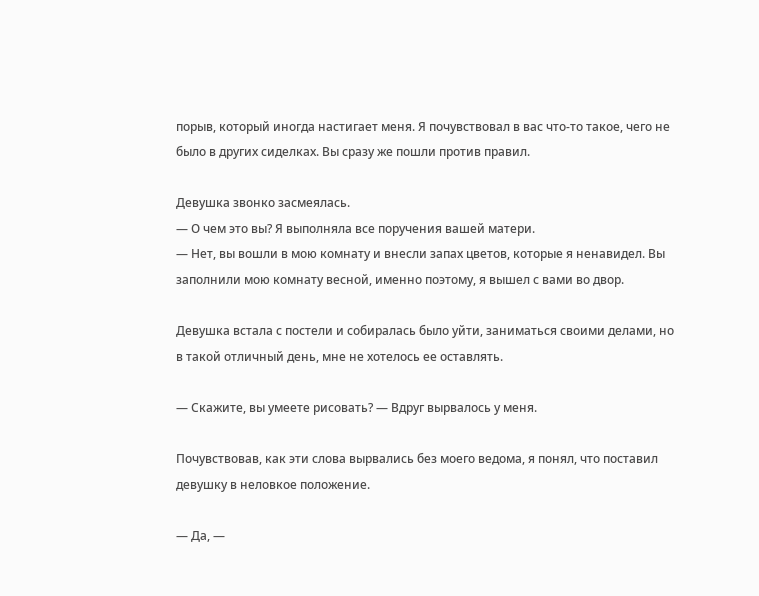порыв, который иногда настигает меня. Я почувствовал в вас что-то такое, чего не было в других сиделках. Вы сразу же пошли против правил.

Девушка звонко засмеялась.
— О чем это вы? Я выполняла все поручения вашей матери.
— Нет, вы вошли в мою комнату и внесли запах цветов, которые я ненавидел. Вы заполнили мою комнату весной, именно поэтому, я вышел с вами во двор.

Девушка встала с постели и собиралась было уйти, заниматься своими делами, но в такой отличный день, мне не хотелось ее оставлять.

— Скажите, вы умеете рисовать? — Вдруг вырвалось у меня.

Почувствовав, как эти слова вырвались без моего ведома, я понял, что поставил девушку в неловкое положение.

— Да, —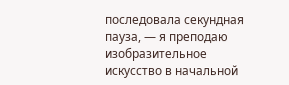последовала секундная пауза, — я преподаю изобразительное искусство в начальной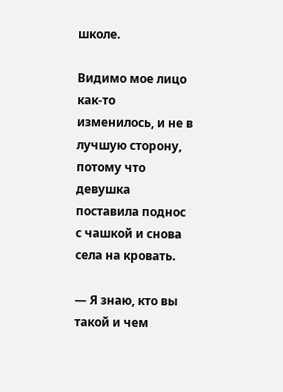школе.

Видимо мое лицо как-то изменилось, и не в лучшую сторону, потому что девушка поставила поднос с чашкой и снова села на кровать.

— Я знаю, кто вы такой и чем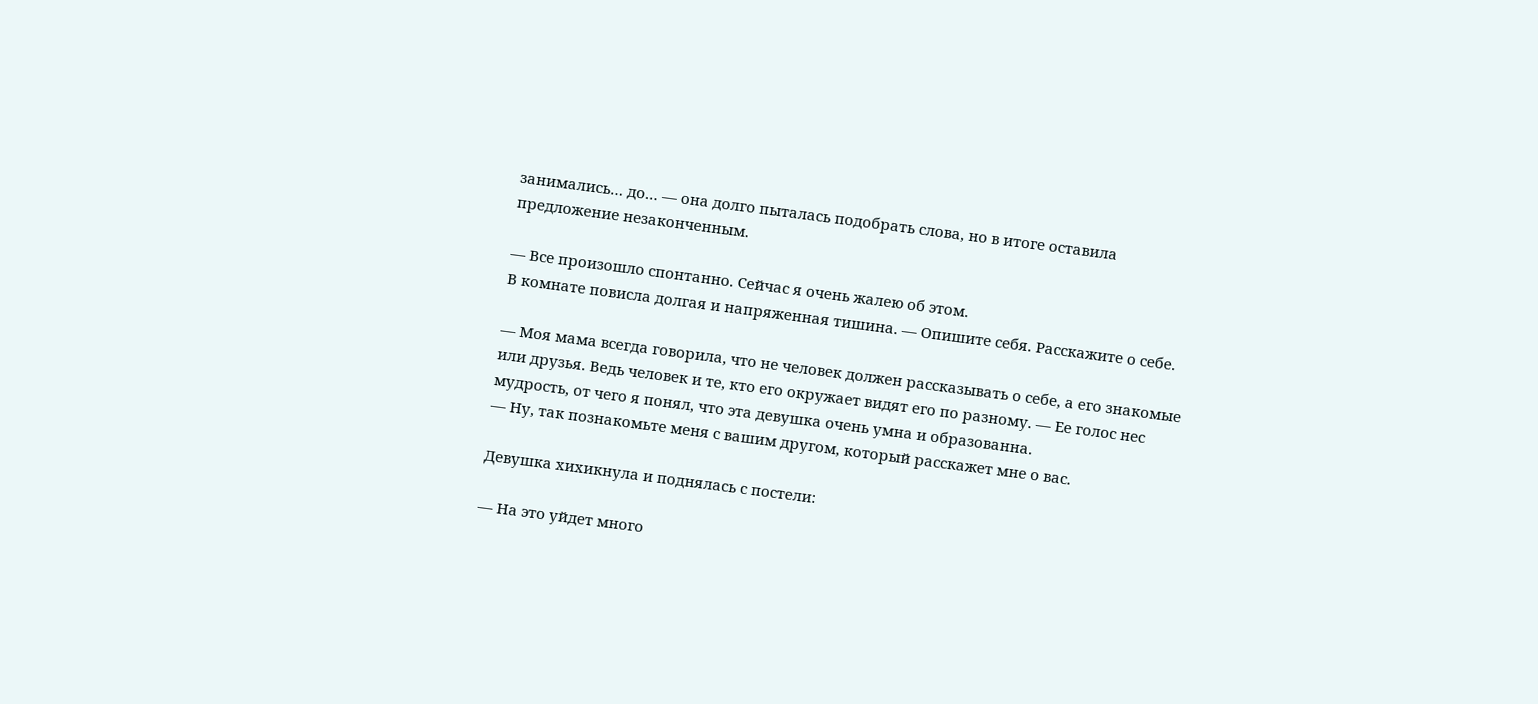занимались… до… — она долго пыталась подобрать слова, но в итоге оставила предложение незаконченным.

— Все произошло спонтанно. Сейчас я очень жалею об этом.
В комнате повисла долгая и напряженная тишина. — Опишите себя. Расскажите о себе.

— Моя мама всегда говорила, что не человек должен рассказывать о себе, а его знакомые или друзья. Ведь человек и те, кто его окружает видят его по разному. — Ее голос нес мудрость, от чего я понял, что эта девушка очень умна и образованна.
— Ну, так познакомьте меня с вашим другом, который расскажет мне о вас.

Девушка хихикнула и поднялась с постели:

— На это уйдет много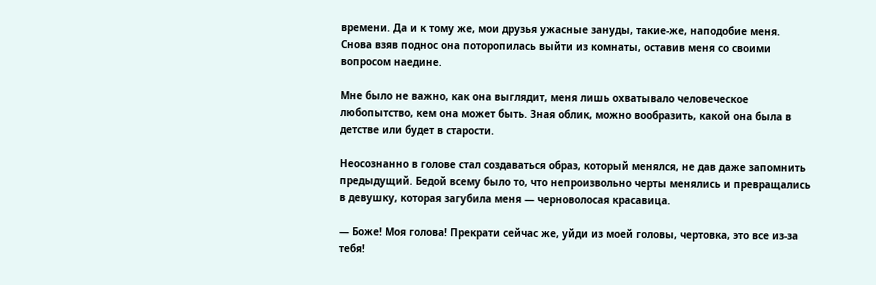времени. Да и к тому же, мои друзья ужасные зануды, такие-же, наподобие меня.
Снова взяв поднос она поторопилась выйти из комнаты, оставив меня со своими вопросом наедине.

Мне было не важно, как она выглядит, меня лишь охватывало человеческое любопытство, кем она может быть. Зная облик, можно вообразить, какой она была в детстве или будет в старости.

Неосознанно в голове стал создаваться образ, который менялся, не дав даже запомнить предыдущий. Бедой всему было то, что непроизвольно черты менялись и превращались в девушку, которая загубила меня — черноволосая красавица.

— Боже! Моя голова! Прекрати сейчас же, уйди из моей головы, чертовка, это все из-за тебя!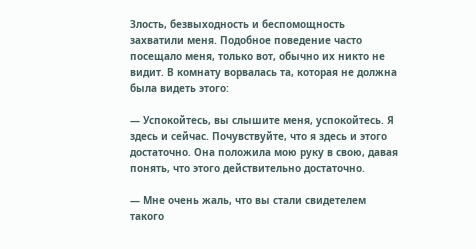Злость, безвыходность и беспомощность захватили меня. Подобное поведение часто посещало меня, только вот, обычно их никто не видит. В комнату ворвалась та, которая не должна была видеть этого:

— Успокойтесь, вы слышите меня, успокойтесь. Я здесь и сейчас. Почувствуйте, что я здесь и этого достаточно. Она положила мою руку в свою, давая понять, что этого действительно достаточно.

— Мне очень жаль, что вы стали свидетелем такого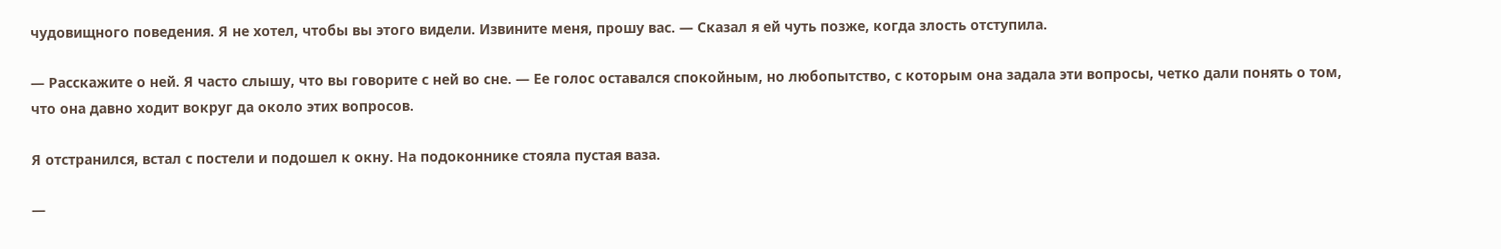чудовищного поведения. Я не хотел, чтобы вы этого видели. Извините меня, прошу вас. — Сказал я ей чуть позже, когда злость отступила.

— Расскажите о ней. Я часто слышу, что вы говорите с ней во сне. — Ее голос оставался спокойным, но любопытство, с которым она задала эти вопросы, четко дали понять о том, что она давно ходит вокруг да около этих вопросов.

Я отстранился, встал с постели и подошел к окну. На подоконнике стояла пустая ваза.

—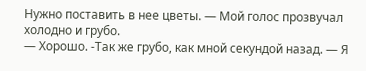Нужно поставить в нее цветы. — Мой голос прозвучал холодно и грубо.
— Хорошо. -Так же грубо, как мной секундой назад. — Я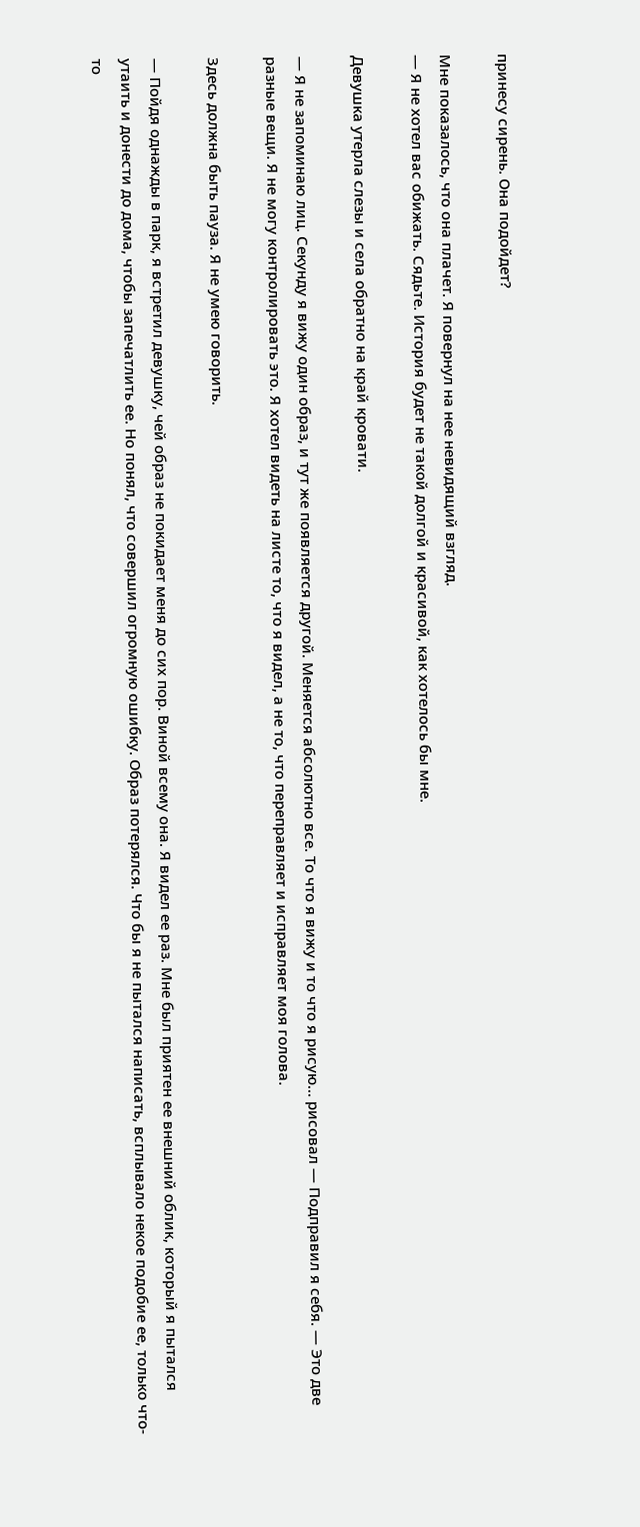принесу сирень. Она подойдет?

Мне показалось, что она плачет. Я повернул на нее невидящий взгляд.
— Я не хотел вас обижать. Сядьте. История будет не такой долгой и красивой, как хотелось бы мне.

Девушка утерла слезы и села обратно на край кровати.

— Я не запоминаю лиц. Секунду я вижу один образ, и тут же появляется другой. Меняется абсолютно все. То что я вижу и то что я рисую… рисовал — Подправил я себя. — Это две разные вещи. Я не могу контролировать это. Я хотел видеть на листе то, что я видел, а не то, что переправляет и исправляет моя голова.

Здесь должна быть пауза. Я не умею говорить.

— Пойдя однажды в парк, я встретил девушку, чей образ не покидает меня до сих пор. Виной всему она. Я видел ее раз. Мне был приятен ее внешний облик, который я пытался утаить и донести до дома, чтобы запечатлить ее. Но понял, что совершил огромную ошибку. Образ потерялся. Что бы я не пытался написать, всплывало некое подобие ее, только что-то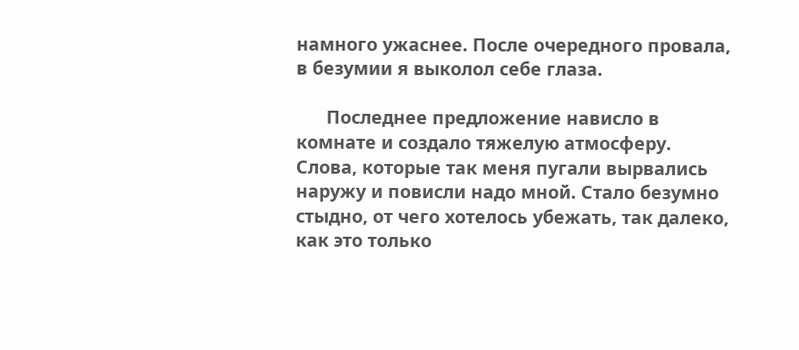намного ужаснее. После очередного провала, в безумии я выколол себе глаза.

      Последнее предложение нависло в комнате и создало тяжелую атмосферу. Слова, которые так меня пугали вырвались наружу и повисли надо мной. Стало безумно стыдно, от чего хотелось убежать, так далеко, как это только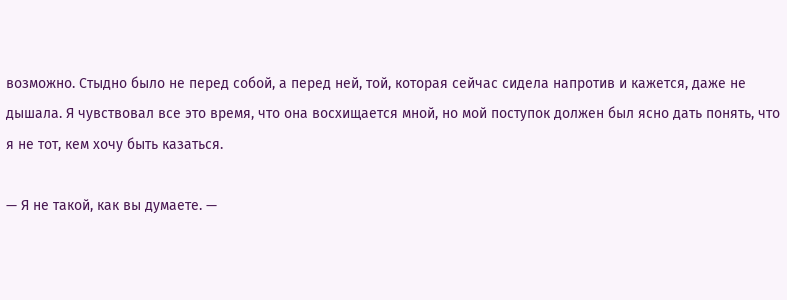возможно. Стыдно было не перед собой, а перед ней, той, которая сейчас сидела напротив и кажется, даже не дышала. Я чувствовал все это время, что она восхищается мной, но мой поступок должен был ясно дать понять, что я не тот, кем хочу быть казаться.

— Я не такой, как вы думаете. —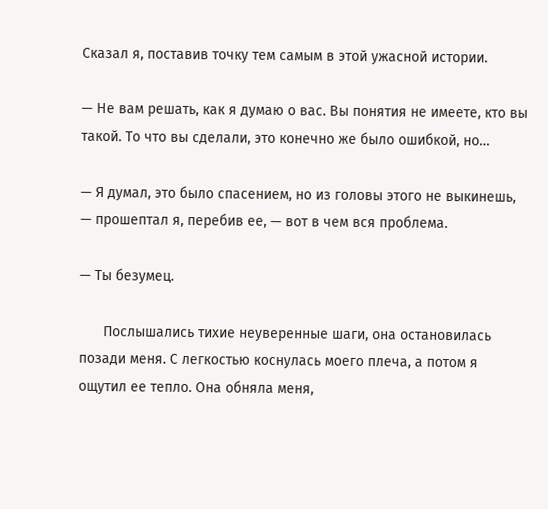Сказал я, поставив точку тем самым в этой ужасной истории.

— Не вам решать, как я думаю о вас. Вы понятия не имеете, кто вы такой. То что вы сделали, это конечно же было ошибкой, но…

— Я думал, это было спасением, но из головы этого не выкинешь, — прошептал я, перебив ее, — вот в чем вся проблема.

— Ты безумец.

      Послышались тихие неуверенные шаги, она остановилась позади меня. С легкостью коснулась моего плеча, а потом я ощутил ее тепло. Она обняла меня,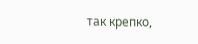так крепко,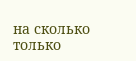на сколько только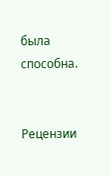была способна.


Рецензии